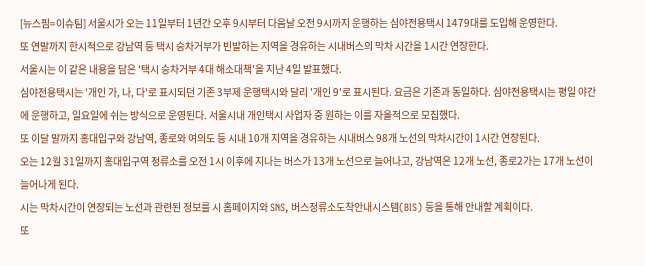[뉴스핌=이슈팀] 서울시가 오는 11일부터 1년간 오후 9시부터 다음날 오전 9시까지 운행하는 심야전용택시 1479대를 도입해 운영한다.
또 연말까지 한시적으로 강남역 등 택시 승차거부가 빈발하는 지역을 경유하는 시내버스의 막차 시간을 1시간 연장한다.
서울시는 이 같은 내용을 담은 '택시 승차거부 4대 해소대책'을 지난 4일 발표했다.
심야전용택시는 '개인 가, 나, 다'로 표시되던 기존 3부제 운행택시와 달리 '개인 9'로 표시된다. 요금은 기존과 동일하다. 심야전용택시는 평일 야간에 운행하고, 일요일에 쉬는 방식으로 운영된다. 서울시내 개인택시 사업자 중 원하는 이를 자율적으로 모집했다.
또 이달 말까지 홍대입구와 강남역, 종로와 여의도 등 시내 10개 지역을 경유하는 시내버스 98개 노선의 막차시간이 1시간 연장된다.
오는 12월 31일까지 홍대입구역 정류소를 오전 1시 이후에 지나는 버스가 13개 노선으로 늘어나고, 강남역은 12개 노선, 종로2가는 17개 노선이 늘어나게 된다.
시는 막차시간이 연장되는 노선과 관련된 정보를 시 홈페이지와 SNS, 버스정류소도착안내시스템(BIS) 등을 통해 안내할 계획이다.
또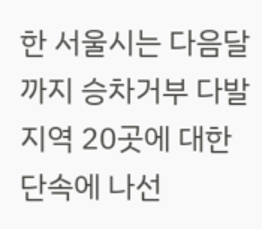한 서울시는 다음달까지 승차거부 다발지역 20곳에 대한 단속에 나선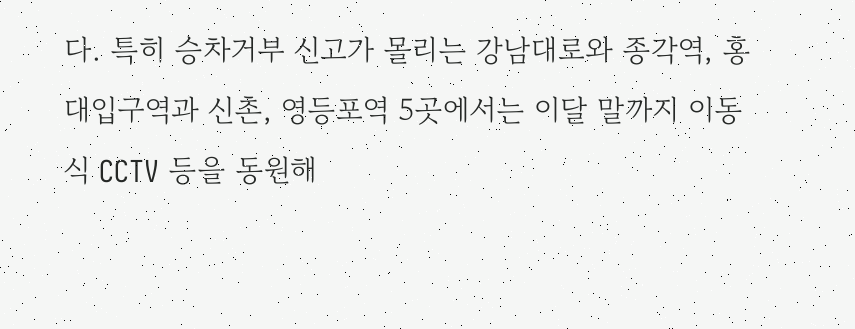다. 특히 승차거부 신고가 몰리는 강남대로와 종각역, 홍대입구역과 신촌, 영등포역 5곳에서는 이달 말까지 이동식 CCTV 등을 동원해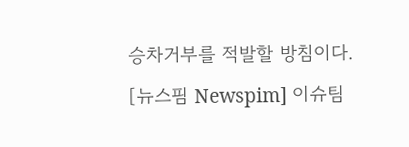승차거부를 적발할 방침이다.
[뉴스핌 Newspim] 이슈팀